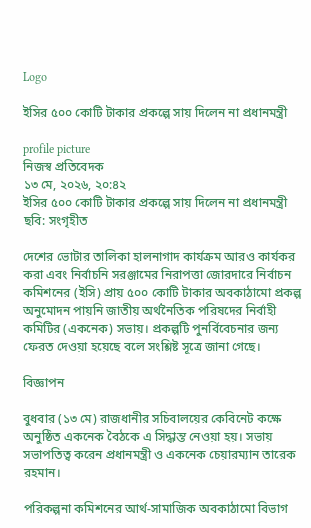Logo

ইসির ৫০০ কোটি টাকার প্রকল্পে সায় দিলেন না প্রধানমন্ত্রী

profile picture
নিজস্ব প্রতিবেদক
১৩ মে, ২০২৬, ২০:৪২
ইসির ৫০০ কোটি টাকার প্রকল্পে সায় দিলেন না প্রধানমন্ত্রী
ছবি: সংগৃহীত

দেশের ভোটার তালিকা হালনাগাদ কার্যক্রম আরও কার্যকর করা এবং নির্বাচনি সরঞ্জামের নিরাপত্তা জোরদারে নির্বাচন কমিশনের (ইসি) প্রায় ৫০০ কোটি টাকার অবকাঠামো প্রকল্প অনুমোদন পায়নি জাতীয় অর্থনৈতিক পরিষদের নির্বাহী কমিটির (একনেক) সভায়। প্রকল্পটি পুনর্বিবেচনার জন্য ফেরত দেওয়া হয়েছে বলে সংশ্লিষ্ট সূত্রে জানা গেছে।

বিজ্ঞাপন

বুধবার (১৩ মে) রাজধানীর সচিবালয়ের কেবিনেট কক্ষে অনুষ্ঠিত একনেক বৈঠকে এ সিদ্ধান্ত নেওয়া হয়। সভায় সভাপতিত্ব করেন প্রধানমন্ত্রী ও একনেক চেয়ারম্যান তারেক রহমান।

পরিকল্পনা কমিশনের আর্থ-সামাজিক অবকাঠামো বিভাগ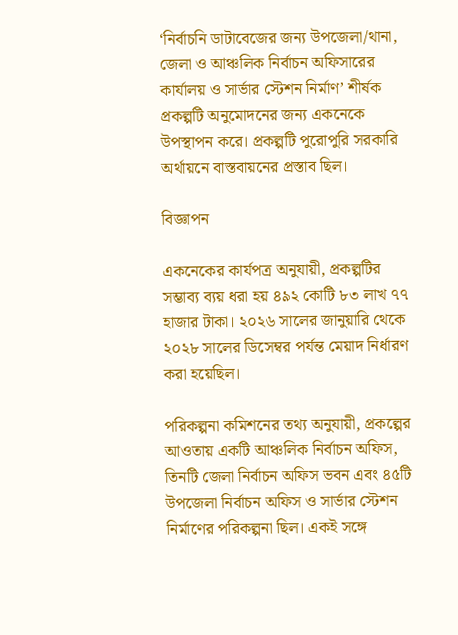‘নির্বাচনি ডাটাবেজের জন্য উপজেলা/থানা, জেলা ও আঞ্চলিক নির্বাচন অফিসারের কার্যালয় ও সার্ভার স্টেশন নির্মাণ’ শীর্ষক প্রকল্পটি অনুমোদনের জন্য একনেকে উপস্থাপন করে। প্রকল্পটি পুরোপুরি সরকারি অর্থায়নে বাস্তবায়নের প্রস্তাব ছিল।

বিজ্ঞাপন

একনেকের কার্যপত্র অনুযায়ী, প্রকল্পটির সম্ভাব্য ব্যয় ধরা হয় ৪৯২ কোটি ৮৩ লাখ ৭৭ হাজার টাকা। ২০২৬ সালের জানুয়ারি থেকে ২০২৮ সালের ডিসেম্বর পর্যন্ত মেয়াদ নির্ধারণ করা হয়েছিল।

পরিকল্পনা কমিশনের তথ্য অনুযায়ী, প্রকল্পের আওতায় একটি আঞ্চলিক নির্বাচন অফিস, তিনটি জেলা নির্বাচন অফিস ভবন এবং ৪৫টি উপজেলা নির্বাচন অফিস ও সার্ভার স্টেশন নির্মাণের পরিকল্পনা ছিল। একই সঙ্গে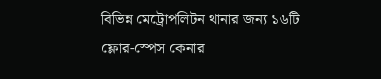বিভিন্ন মেট্রোপলিটন থানার জন্য ১৬টি ফ্লোর-স্পেস কেনার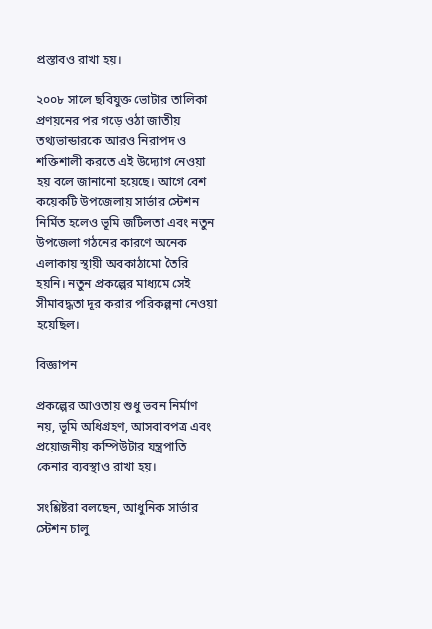প্রস্তাবও রাখা হয়।

২০০৮ সালে ছবিযুক্ত ভোটার তালিকা প্রণয়নের পর গড়ে ওঠা জাতীয় তথ্যভান্ডারকে আরও নিরাপদ ও শক্তিশালী করতে এই উদ্যোগ নেওয়া হয় বলে জানানো হয়েছে। আগে বেশ কয়েকটি উপজেলায় সার্ভার স্টেশন নির্মিত হলেও ভূমি জটিলতা এবং নতুন উপজেলা গঠনের কারণে অনেক এলাকায় স্থায়ী অবকাঠামো তৈরি হয়নি। নতুন প্রকল্পের মাধ্যমে সেই সীমাবদ্ধতা দূর করার পরিকল্পনা নেওয়া হয়েছিল।

বিজ্ঞাপন

প্রকল্পের আওতায় শুধু ভবন নির্মাণ নয়, ভূমি অধিগ্রহণ, আসবাবপত্র এবং প্রয়োজনীয় কম্পিউটার যন্ত্রপাতি কেনার ব্যবস্থাও রাখা হয়।

সংশ্লিষ্টরা বলছেন, আধুনিক সার্ভার স্টেশন চালু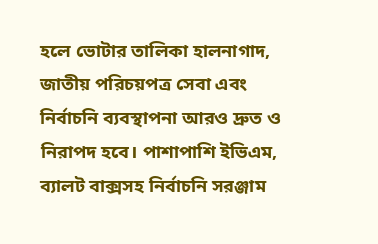হলে ভোটার তালিকা হালনাগাদ, জাতীয় পরিচয়পত্র সেবা এবং নির্বাচনি ব্যবস্থাপনা আরও দ্রুত ও নিরাপদ হবে। পাশাপাশি ইভিএম, ব্যালট বাক্সসহ নির্বাচনি সরঞ্জাম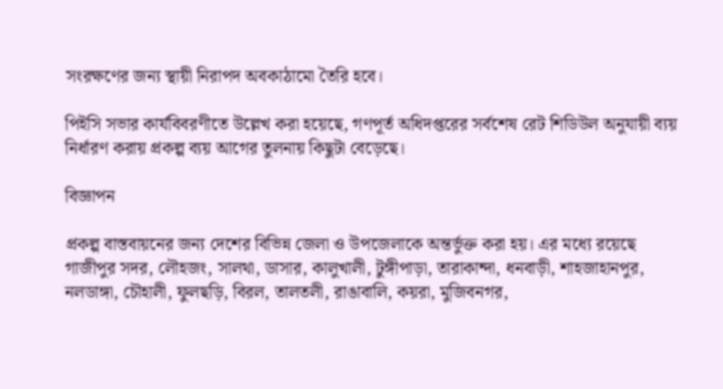সংরক্ষণের জন্য স্থায়ী নিরাপদ অবকাঠামো তৈরি হবে।

পিইসি সভার কার্যবিবরণীতে উল্লেখ করা হয়েছে, গণপূর্ত অধিদপ্তরের সর্বশেষ রেট শিডিউল অনুযায়ী ব্যয় নির্ধারণ করায় প্রকল্প ব্যয় আগের তুলনায় কিছুটা বেড়েছে।

বিজ্ঞাপন

প্রকল্প বাস্তবায়নের জন্য দেশের বিভিন্ন জেলা ও উপজেলাকে অন্তর্ভুক্ত করা হয়। এর মধ্যে রয়েছে গাজীপুর সদর, লৌহজং, সালথা, ডাসার, কালুখালী, টুঙ্গীপাড়া, তারাকান্দা, ধনবাড়ী, শাহজাহানপুর, নলডাঙ্গা, চৌহালী, ফুলছড়ি, বিরল, তালতলী, রাঙাবালি, কয়রা, মুজিবনগর,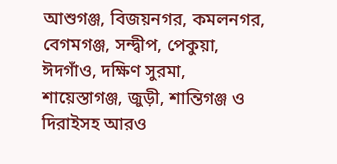আশুগঞ্জ, বিজয়নগর, কমলনগর, বেগমগঞ্জ, সন্দ্বীপ, পেকুয়া, ঈদগাঁও, দক্ষিণ সুরমা, শায়েস্তাগঞ্জ, জুড়ী, শান্তিগঞ্জ ও দিরাইসহ আরও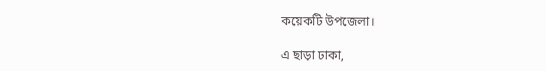কয়েকটি উপজেলা।

এ ছাড়া ঢাকা,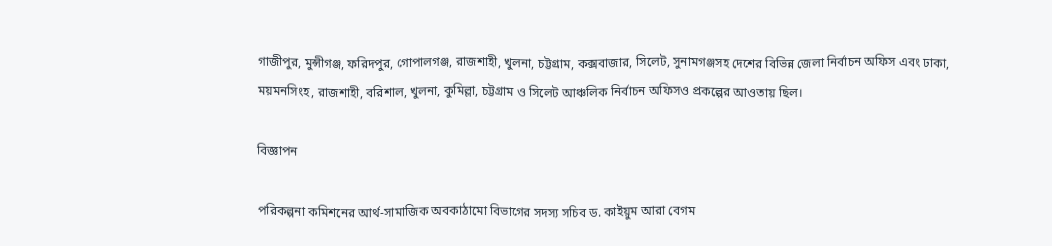গাজীপুর, মুন্সীগঞ্জ, ফরিদপুর, গোপালগঞ্জ, রাজশাহী, খুলনা, চট্টগ্রাম, কক্সবাজার, সিলেট, সুনামগঞ্জসহ দেশের বিভিন্ন জেলা নির্বাচন অফিস এবং ঢাকা, ময়মনসিংহ, রাজশাহী, বরিশাল, খুলনা, কুমিল্লা, চট্টগ্রাম ও সিলেট আঞ্চলিক নির্বাচন অফিসও প্রকল্পের আওতায় ছিল।

বিজ্ঞাপন

পরিকল্পনা কমিশনের আর্থ-সামাজিক অবকাঠামো বিভাগের সদস্য সচিব ড. কাইয়ুম আরা বেগম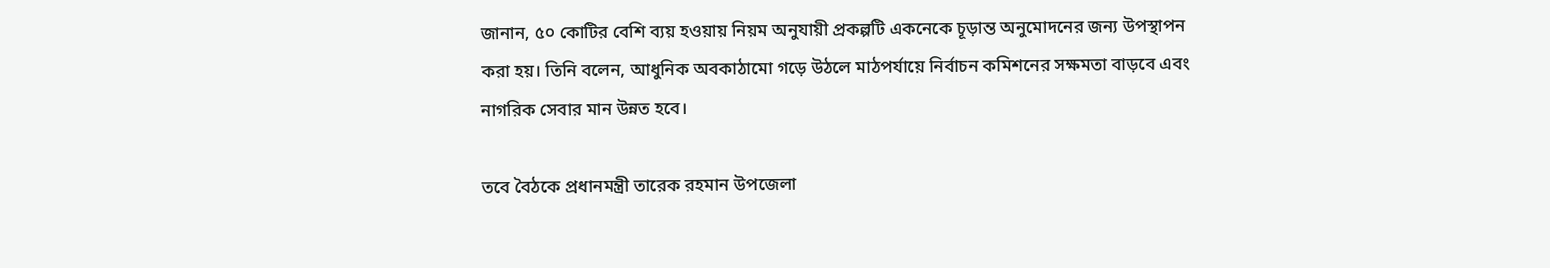জানান, ৫০ কোটির বেশি ব্যয় হওয়ায় নিয়ম অনুযায়ী প্রকল্পটি একনেকে চূড়ান্ত অনুমোদনের জন্য উপস্থাপন করা হয়। তিনি বলেন, আধুনিক অবকাঠামো গড়ে উঠলে মাঠপর্যায়ে নির্বাচন কমিশনের সক্ষমতা বাড়বে এবং নাগরিক সেবার মান উন্নত হবে।

তবে বৈঠকে প্রধানমন্ত্রী তারেক রহমান উপজেলা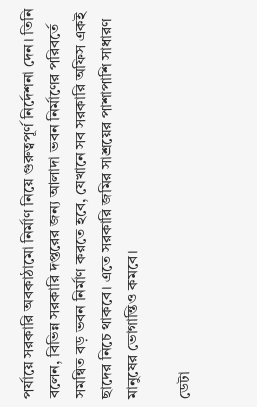পর্যায়ে সরকারি অবকাঠামো নির্মাণ নিয়ে গুরুত্বপূর্ণ নির্দেশনা দেন। তিনি বলেন, বিভিন্ন সরকারি দপ্তরের জন্য আলাদা ভবন নির্মাণের পরিবর্তে সমন্বিত বড় ভবন নির্মাণ করতে হবে, যেখানে সব সরকারি অফিস একই ছাদের নিচে থাকবে। এতে সরকারি জমির সাশ্রয়ের পাশাপাশি সাধারণ মানুষের ভোগান্তিও কমবে।

ডেটা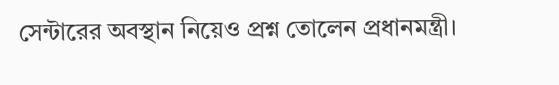সেন্টারের অবস্থান নিয়েও প্রশ্ন তোলেন প্রধানমন্ত্রী।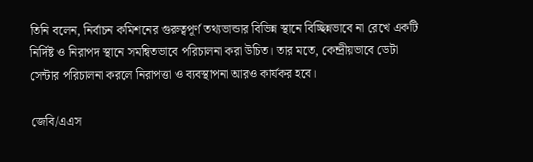তিনি বলেন, নির্বাচন কমিশনের গুরুত্বপূর্ণ তথ্যভান্ডার বিভিন্ন স্থানে বিচ্ছিন্নভাবে না রেখে একটি নির্দিষ্ট ও নিরাপদ স্থানে সমন্বিতভাবে পরিচালনা করা উচিত। তার মতে, কেন্দ্রীয়ভাবে ডেটা সেন্টার পরিচালনা করলে নিরাপত্তা ও ব্যবস্থাপনা আরও কার্যকর হবে।

জেবি/এএস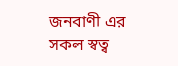জনবাণী এর সকল স্বত্ব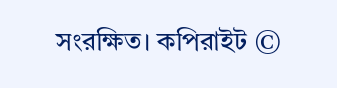সংরক্ষিত। কপিরাইট ©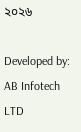২০২৬

Developed by: AB Infotech LTD